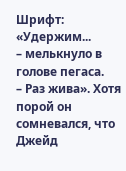Шрифт:
«Удержим...
– мелькнуло в голове пегаса.
– Раз жива». Хотя порой он сомневался, что Джейд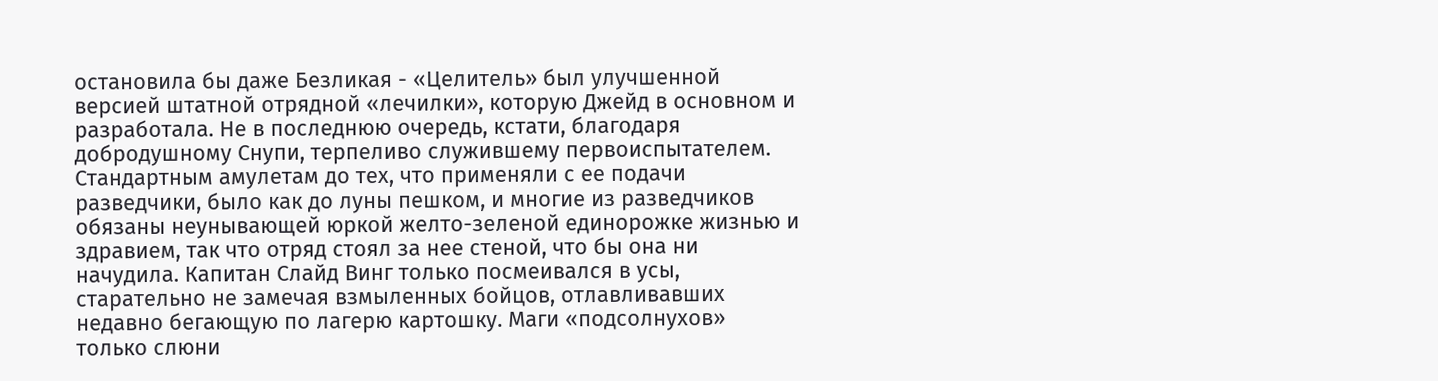остановила бы даже Безликая - «Целитель» был улучшенной версией штатной отрядной «лечилки», которую Джейд в основном и разработала. Не в последнюю очередь, кстати, благодаря добродушному Снупи, терпеливо служившему первоиспытателем. Стандартным амулетам до тех, что применяли с ее подачи разведчики, было как до луны пешком, и многие из разведчиков обязаны неунывающей юркой желто-зеленой единорожке жизнью и здравием, так что отряд стоял за нее стеной, что бы она ни начудила. Капитан Слайд Винг только посмеивался в усы, старательно не замечая взмыленных бойцов, отлавливавших недавно бегающую по лагерю картошку. Маги «подсолнухов» только слюни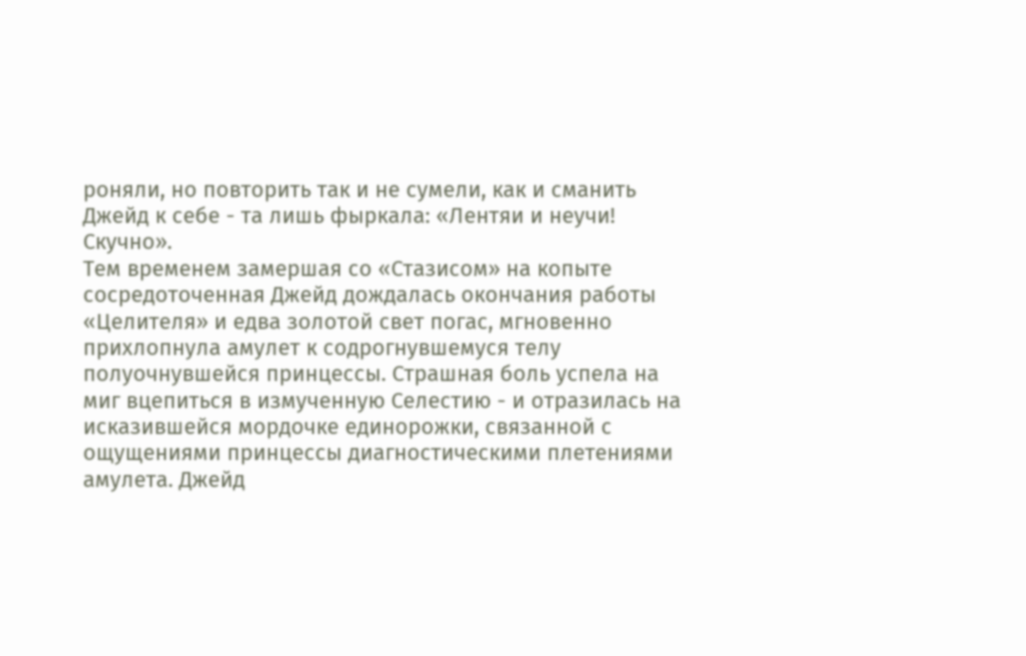роняли, но повторить так и не сумели, как и сманить Джейд к себе - та лишь фыркала: «Лентяи и неучи! Скучно».
Тем временем замершая со «Стазисом» на копыте сосредоточенная Джейд дождалась окончания работы «Целителя» и едва золотой свет погас, мгновенно прихлопнула амулет к содрогнувшемуся телу полуочнувшейся принцессы. Страшная боль успела на миг вцепиться в измученную Селестию - и отразилась на исказившейся мордочке единорожки, связанной с ощущениями принцессы диагностическими плетениями амулета. Джейд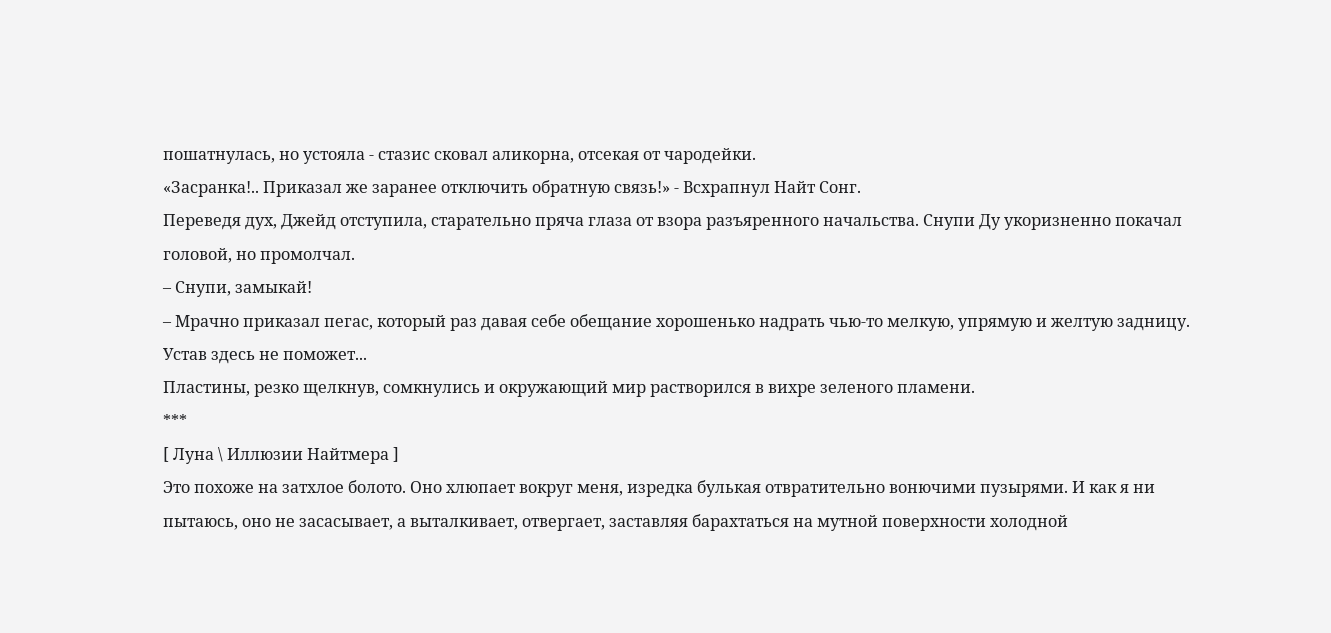пошатнулась, но устояла - стазис сковал аликорна, отсекая от чародейки.
«Засранка!.. Приказал же заранее отключить обратную связь!» - Всхрапнул Найт Сонг.
Переведя дух, Джейд отступила, старательно пряча глаза от взора разъяренного начальства. Снупи Ду укоризненно покачал головой, но промолчал.
– Снупи, замыкай!
– Мрачно приказал пегас, который раз давая себе обещание хорошенько надрать чью-то мелкую, упрямую и желтую задницу. Устав здесь не поможет...
Пластины, резко щелкнув, сомкнулись и окружающий мир растворился в вихре зеленого пламени.
***
[ Луна \ Иллюзии Найтмера ]
Это похоже на затхлое болото. Оно хлюпает вокруг меня, изредка булькая отвратительно вонючими пузырями. И как я ни пытаюсь, оно не засасывает, а выталкивает, отвергает, заставляя барахтаться на мутной поверхности холодной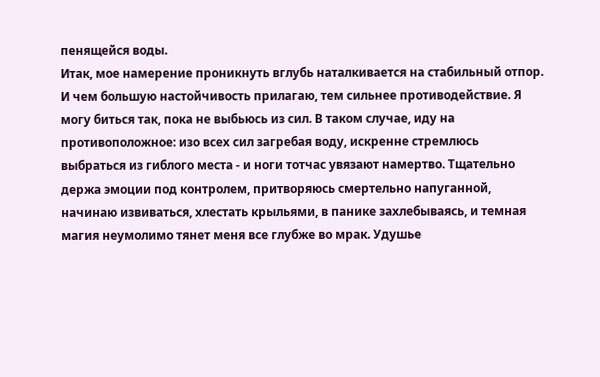пенящейся воды.
Итак, мое намерение проникнуть вглубь наталкивается на стабильный отпор. И чем большую настойчивость прилагаю, тем сильнее противодействие. Я могу биться так, пока не выбьюсь из сил. В таком случае, иду на противоположное: изо всех сил загребая воду, искренне стремлюсь выбраться из гиблого места - и ноги тотчас увязают намертво. Тщательно держа эмоции под контролем, притворяюсь смертельно напуганной, начинаю извиваться, хлестать крыльями, в панике захлебываясь, и темная магия неумолимо тянет меня все глубже во мрак. Удушье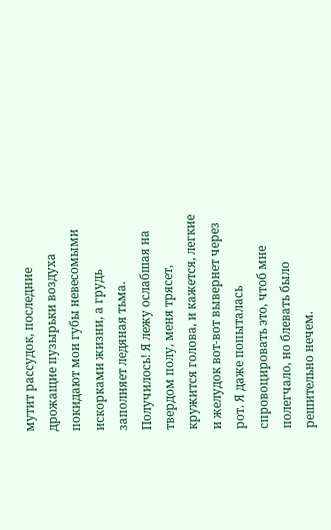мутит рассудок, последние дрожащие пузырьки воздуха покидают мои губы невесомыми искорками жизни, а грудь заполняет ледяная тьма.
Получилось! Я лежу ослабшая на твердом полу, меня трясет, кружится голова, и кажется, легкие и желудок вот-вот вывернет через рот. Я даже попыталась спровоцировать это, чтоб мне полегчало, но блевать было решительно нечем.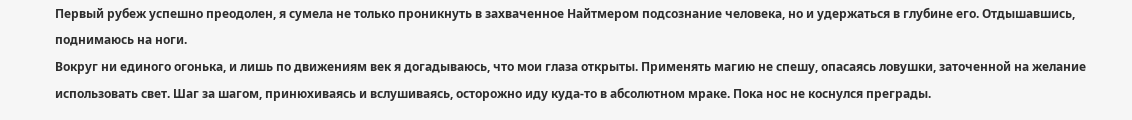Первый рубеж успешно преодолен, я сумела не только проникнуть в захваченное Найтмером подсознание человека, но и удержаться в глубине его. Отдышавшись, поднимаюсь на ноги.
Вокруг ни единого огонька, и лишь по движениям век я догадываюсь, что мои глаза открыты. Применять магию не спешу, опасаясь ловушки, заточенной на желание использовать свет. Шаг за шагом, принюхиваясь и вслушиваясь, осторожно иду куда-то в абсолютном мраке. Пока нос не коснулся преграды.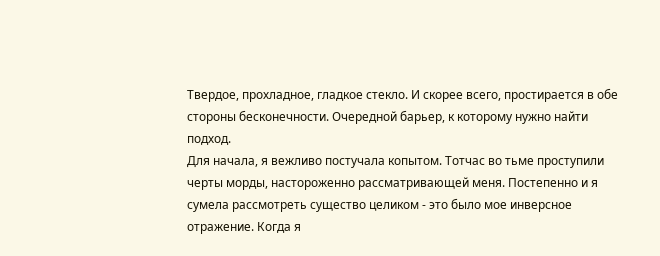Твердое, прохладное, гладкое стекло. И скорее всего, простирается в обе стороны бесконечности. Очередной барьер, к которому нужно найти подход.
Для начала, я вежливо постучала копытом. Тотчас во тьме проступили черты морды, настороженно рассматривающей меня. Постепенно и я сумела рассмотреть существо целиком - это было мое инверсное отражение. Когда я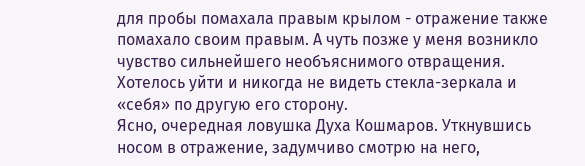для пробы помахала правым крылом - отражение также помахало своим правым. А чуть позже у меня возникло чувство сильнейшего необъяснимого отвращения. Хотелось уйти и никогда не видеть стекла-зеркала и «себя» по другую его сторону.
Ясно, очередная ловушка Духа Кошмаров. Уткнувшись носом в отражение, задумчиво смотрю на него,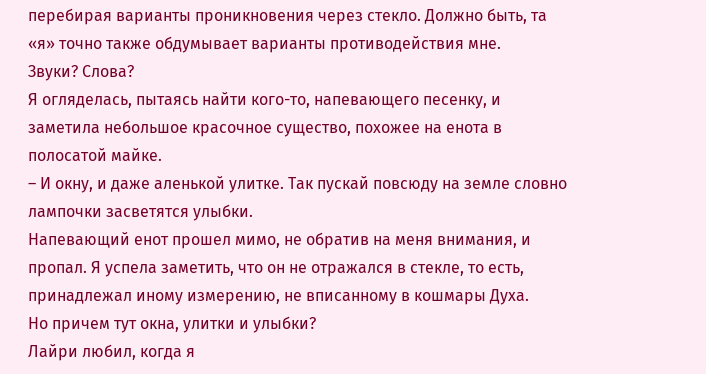перебирая варианты проникновения через стекло. Должно быть, та «я» точно также обдумывает варианты противодействия мне.
Звуки? Слова?
Я огляделась, пытаясь найти кого-то, напевающего песенку, и заметила небольшое красочное существо, похожее на енота в полосатой майке.
– И окну, и даже аленькой улитке. Так пускай повсюду на земле словно лампочки засветятся улыбки.
Напевающий енот прошел мимо, не обратив на меня внимания, и пропал. Я успела заметить, что он не отражался в стекле, то есть, принадлежал иному измерению, не вписанному в кошмары Духа.
Но причем тут окна, улитки и улыбки?
Лайри любил, когда я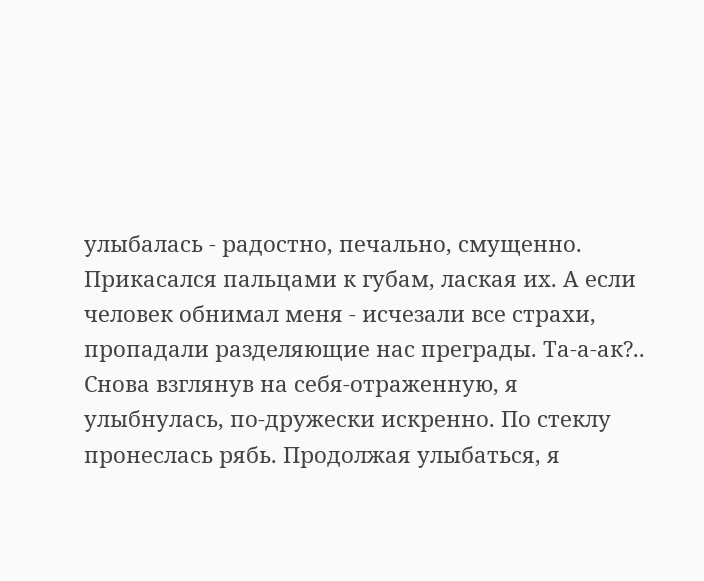улыбалась - радостно, печально, смущенно. Прикасался пальцами к губам, лаская их. А если человек обнимал меня - исчезали все страхи, пропадали разделяющие нас преграды. Та-а-ак?..
Снова взглянув на себя-отраженную, я улыбнулась, по-дружески искренно. По стеклу пронеслась рябь. Продолжая улыбаться, я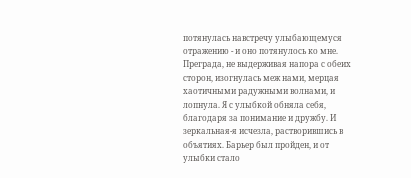потянулась навстречу улыбающемуся отражению - и оно потянулось ко мне. Преграда, не выдерживая напора с обеих сторон, изогнулась меж нами, мерцая хаотичными радужными волнами, и лопнула. Я с улыбкой обняла себя, благодаря за понимание и дружбу. И зеркальная-я исчезла, растворившись в объятиях. Барьер был пройден, и от улыбки стало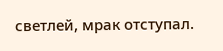светлей, мрак отступал.